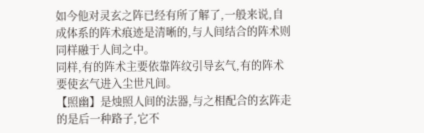如今他对灵玄之阵已经有所了解了,一般来说,自成体系的阵术痕迹是清晰的,与人间结合的阵术则同样融于人间之中。
同样,有的阵术主要依靠阵纹引导玄气,有的阵术要使玄气进入尘世凡间。
【照幽】是烛照人间的法器,与之相配合的玄阵走的是后一种路子,它不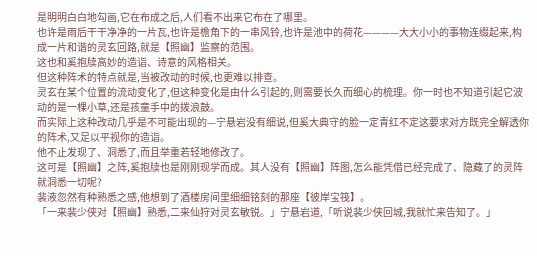是明明白白地勾画,它在布成之后,人们看不出来它布在了哪里。
也许是雨后干干净净的一片瓦,也许是檐角下的一串风铃,也许是池中的荷花————大大小小的事物连缀起来,构成一片和谐的灵玄回路,就是【照幽】监察的范围。
这也和奚抱牍高妙的造诣、诗意的风格相关。
但这种阵术的特点就是,当被改动的时候,也更难以排查。
灵玄在某个位置的流动变化了,但这种变化是由什么引起的,则需要长久而细心的梳理。你一时也不知道引起它波动的是一棵小草,还是孩童手中的拨浪鼓。
而实际上这种改动几乎是不可能出现的—宁悬岩没有细说,但奚大典守的脸一定青红不定这要求对方既完全解透你的阵术,又足以平视你的造诣。
他不止发现了、洞悉了,而且举重若轻地修改了。
这可是【照幽】之阵,奚抱牍也是刚刚现学而成。其人没有【照幽】阵图,怎么能凭借已经完成了、隐藏了的灵阵就洞悉一切呢?
裴液忽然有种熟悉之感,他想到了酒楼房间里细细铭刻的那座【彼岸宝筏】。
「一来裴少侠对【照幽】熟悉,二来仙狩对灵玄敏锐。」宁悬岩道,「听说裴少侠回城,我就忙来告知了。」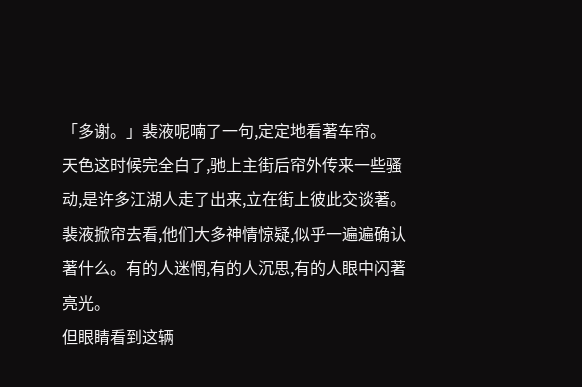「多谢。」裴液呢喃了一句,定定地看著车帘。
天色这时候完全白了,驰上主街后帘外传来一些骚动,是许多江湖人走了出来,立在街上彼此交谈著。
裴液掀帘去看,他们大多神情惊疑,似乎一遍遍确认著什么。有的人迷惘,有的人沉思,有的人眼中闪著亮光。
但眼睛看到这辆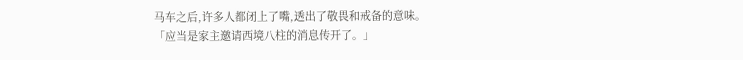马车之后,许多人都闭上了嘴,透出了敬畏和戒备的意味。
「应当是家主邀请西境八柱的消息传开了。」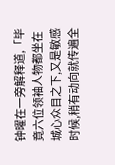钟曜在一旁解释道,「毕竟六位领袖人物都坐在城心众目之下,又是敏感时候,稍有动向就传遍全